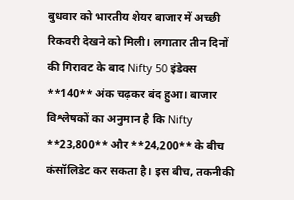बुधवार को भारतीय शेयर बाजार में अच्छी रिकवरी देखने को मिली। लगातार तीन दिनों की गिरावट के बाद Nifty 50 इंडेक्स **140** अंक चढ़कर बंद हुआ। बाजार विश्लेषकों का अनुमान है कि Nifty **23,800** और **24,200** के बीच कंसॉलिडेट कर सकता है। इस बीच, तकनीकी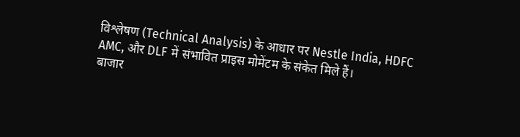विश्लेषण (Technical Analysis) के आधार पर Nestle India, HDFC AMC, और DLF में संभावित प्राइस मोमेंटम के संकेत मिले हैं।
बाजार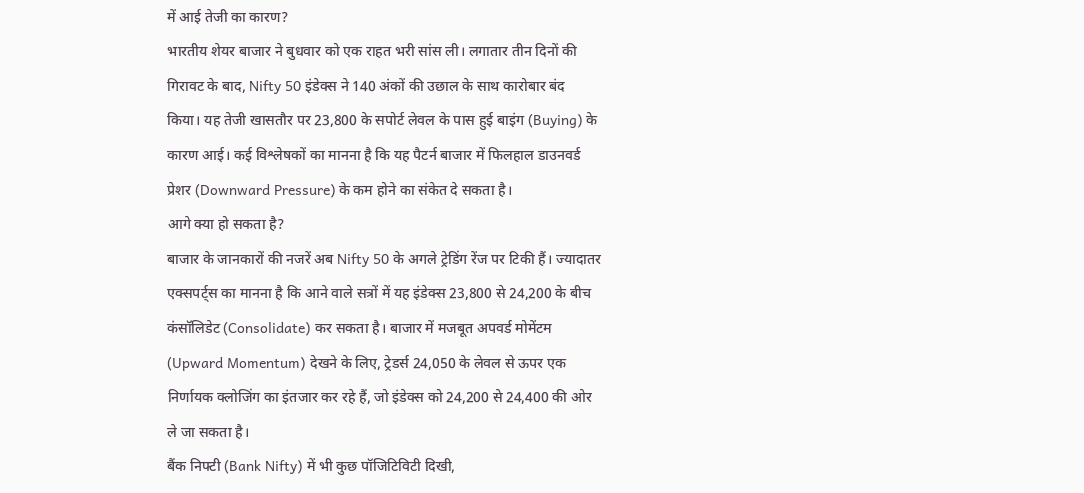में आई तेजी का कारण?
भारतीय शेयर बाजार ने बुधवार को एक राहत भरी सांस ली। लगातार तीन दिनों की गिरावट के बाद, Nifty 50 इंडेक्स ने 140 अंकों की उछाल के साथ कारोबार बंद किया। यह तेजी खासतौर पर 23,800 के सपोर्ट लेवल के पास हुई बाइंग (Buying) के कारण आई। कई विश्लेषकों का मानना है कि यह पैटर्न बाजार में फिलहाल डाउनवर्ड प्रेशर (Downward Pressure) के कम होने का संकेत दे सकता है।
आगे क्या हो सकता है?
बाजार के जानकारों की नजरें अब Nifty 50 के अगले ट्रेडिंग रेंज पर टिकी हैं। ज्यादातर एक्सपर्ट्स का मानना है कि आने वाले सत्रों में यह इंडेक्स 23,800 से 24,200 के बीच कंसॉलिडेट (Consolidate) कर सकता है। बाजार में मजबूत अपवर्ड मोमेंटम (Upward Momentum) देखने के लिए, ट्रेडर्स 24,050 के लेवल से ऊपर एक निर्णायक क्लोजिंग का इंतजार कर रहे हैं, जो इंडेक्स को 24,200 से 24,400 की ओर ले जा सकता है।
बैंक निफ्टी (Bank Nifty) में भी कुछ पॉजिटिविटी दिखी,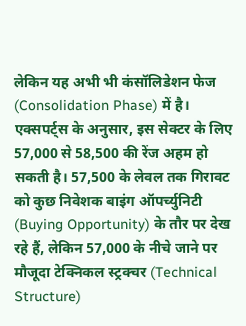लेकिन यह अभी भी कंसॉलिडेशन फेज (Consolidation Phase) में है। एक्सपर्ट्स के अनुसार, इस सेक्टर के लिए 57,000 से 58,500 की रेंज अहम हो सकती है। 57,500 के लेवल तक गिरावट को कुछ निवेशक बाइंग ऑपर्च्युनिटी (Buying Opportunity) के तौर पर देख रहे हैं, लेकिन 57,000 के नीचे जाने पर मौजूदा टेक्निकल स्ट्रक्चर (Technical Structure)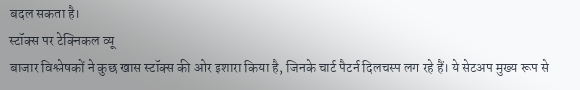बदल सकता है।
स्टॉक्स पर टेक्निकल व्यू
बाजार विश्लेषकों ने कुछ खास स्टॉक्स की ओर इशारा किया है, जिनके चार्ट पैटर्न दिलचस्प लग रहे हैं। ये सेटअप मुख्य रूप से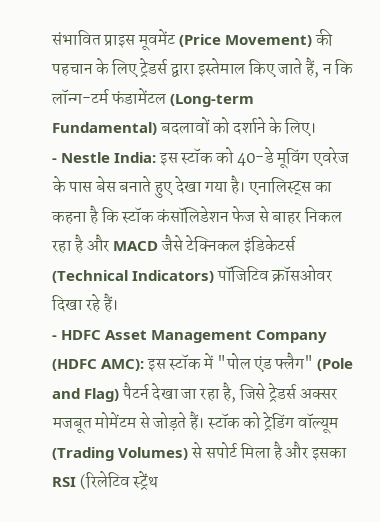संभावित प्राइस मूवमेंट (Price Movement) की पहचान के लिए ट्रेडर्स द्वारा इस्तेमाल किए जाते हैं, न कि लॉन्ग-टर्म फंडामेंटल (Long-term Fundamental) बदलावों को दर्शाने के लिए।
- Nestle India: इस स्टॉक को 40-डे मूविंग एवरेज के पास बेस बनाते हुए देखा गया है। एनालिस्ट्स का कहना है कि स्टॉक कंसॉलिडेशन फेज से बाहर निकल रहा है और MACD जैसे टेक्निकल इंडिकेटर्स (Technical Indicators) पॉजिटिव क्रॉसओवर दिखा रहे हैं।
- HDFC Asset Management Company (HDFC AMC): इस स्टॉक में "पोल एंड फ्लैग" (Pole and Flag) पैटर्न देखा जा रहा है, जिसे ट्रेडर्स अक्सर मजबूत मोमेंटम से जोड़ते हैं। स्टॉक को ट्रेडिंग वॉल्यूम (Trading Volumes) से सपोर्ट मिला है और इसका RSI (रिलेटिव स्ट्रेंथ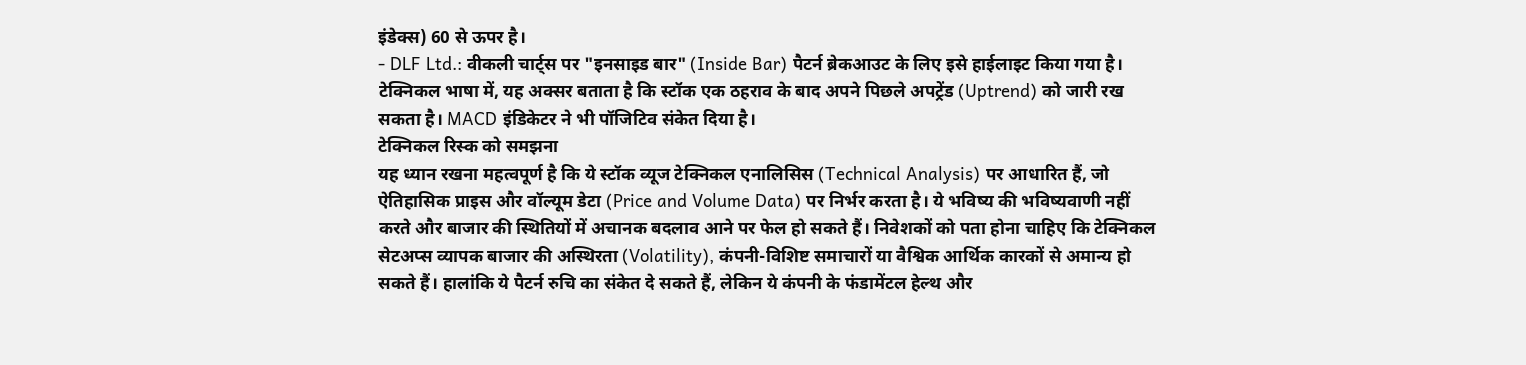इंडेक्स) 60 से ऊपर है।
- DLF Ltd.: वीकली चार्ट्स पर "इनसाइड बार" (Inside Bar) पैटर्न ब्रेकआउट के लिए इसे हाईलाइट किया गया है। टेक्निकल भाषा में, यह अक्सर बताता है कि स्टॉक एक ठहराव के बाद अपने पिछले अपट्रेंड (Uptrend) को जारी रख सकता है। MACD इंडिकेटर ने भी पॉजिटिव संकेत दिया है।
टेक्निकल रिस्क को समझना
यह ध्यान रखना महत्वपूर्ण है कि ये स्टॉक व्यूज टेक्निकल एनालिसिस (Technical Analysis) पर आधारित हैं, जो ऐतिहासिक प्राइस और वॉल्यूम डेटा (Price and Volume Data) पर निर्भर करता है। ये भविष्य की भविष्यवाणी नहीं करते और बाजार की स्थितियों में अचानक बदलाव आने पर फेल हो सकते हैं। निवेशकों को पता होना चाहिए कि टेक्निकल सेटअप्स व्यापक बाजार की अस्थिरता (Volatility), कंपनी-विशिष्ट समाचारों या वैश्विक आर्थिक कारकों से अमान्य हो सकते हैं। हालांकि ये पैटर्न रुचि का संकेत दे सकते हैं, लेकिन ये कंपनी के फंडामेंटल हेल्थ और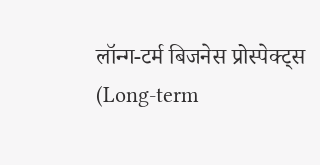लॉन्ग-टर्म बिजनेस प्रोस्पेक्ट्स (Long-term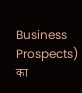Business Prospects) का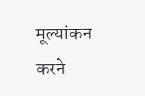मूल्यांकन करने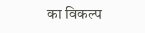का विकल्प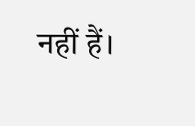नहीं हैं।